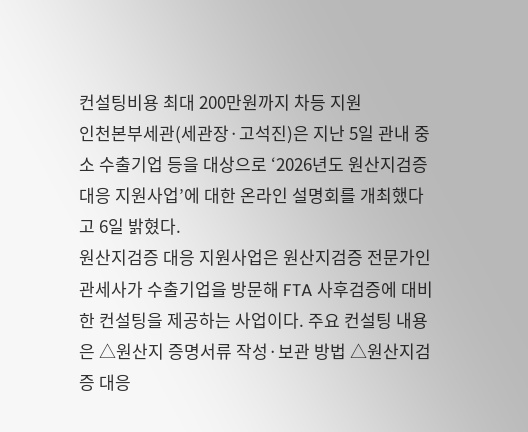컨설팅비용 최대 200만원까지 차등 지원
인천본부세관(세관장·고석진)은 지난 5일 관내 중소 수출기업 등을 대상으로 ‘2026년도 원산지검증 대응 지원사업’에 대한 온라인 설명회를 개최했다고 6일 밝혔다.
원산지검증 대응 지원사업은 원산지검증 전문가인 관세사가 수출기업을 방문해 FTA 사후검증에 대비한 컨설팅을 제공하는 사업이다. 주요 컨설팅 내용은 △원산지 증명서류 작성·보관 방법 △원산지검증 대응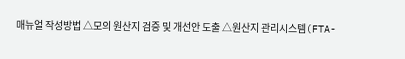매뉴얼 작성방법 △모의 원산지 검증 및 개선안 도출 △원산지 관리시스템(FTA-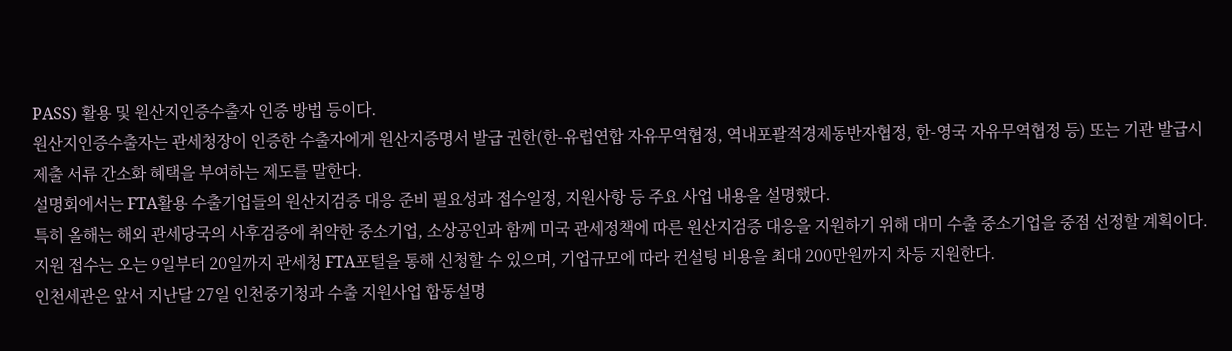PASS) 활용 및 원산지인증수출자 인증 방법 등이다.
원산지인증수출자는 관세청장이 인증한 수출자에게 원산지증명서 발급 권한(한-유럽연합 자유무역협정, 역내포괄적경제동반자협정, 한-영국 자유무역협정 등) 또는 기관 발급시 제출 서류 간소화 혜택을 부여하는 제도를 말한다.
설명회에서는 FTA활용 수출기업들의 원산지검증 대응 준비 필요성과 접수일정, 지원사항 등 주요 사업 내용을 설명했다.
특히 올해는 해외 관세당국의 사후검증에 취약한 중소기업, 소상공인과 함께 미국 관세정책에 따른 원산지검증 대응을 지원하기 위해 대미 수출 중소기업을 중점 선정할 계획이다.
지원 접수는 오는 9일부터 20일까지 관세청 FTA포털을 통해 신청할 수 있으며, 기업규모에 따라 컨설팅 비용을 최대 200만원까지 차등 지원한다.
인천세관은 앞서 지난달 27일 인천중기청과 수출 지원사업 합동설명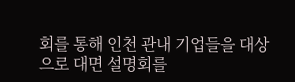회를 통해 인천 관내 기업들을 대상으로 대면 설명회를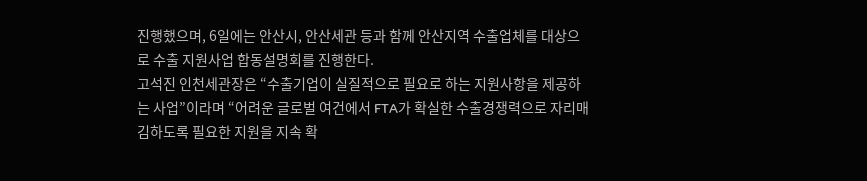진행했으며, 6일에는 안산시, 안산세관 등과 함께 안산지역 수출업체를 대상으로 수출 지원사업 합동설명회를 진행한다.
고석진 인천세관장은 “수출기업이 실질적으로 필요로 하는 지원사항을 제공하는 사업”이라며 “어려운 글로벌 여건에서 FTA가 확실한 수출경쟁력으로 자리매김하도록 필요한 지원을 지속 확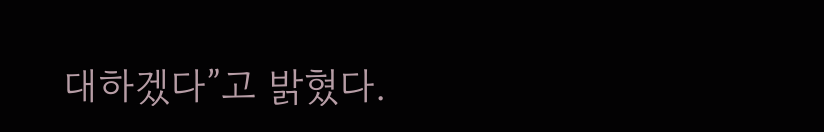대하겠다”고 밝혔다.